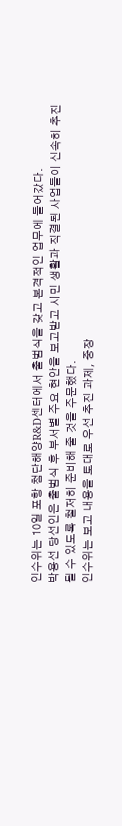인수위는 10일 포항 첨단해양R&D센터에서 출범식을 갖고 본격적인 업무에 들어갔다.
박용선 당선인은 출범식 후 부서별 주요 현안을 보고받고 시민 생활과 직결된 사업들이 신속히 추진될 수 있도록 철저히 준비해 줄 것을 주문했다.
인수위는 보고 내용을 토대로 우선 추진 과제, 중장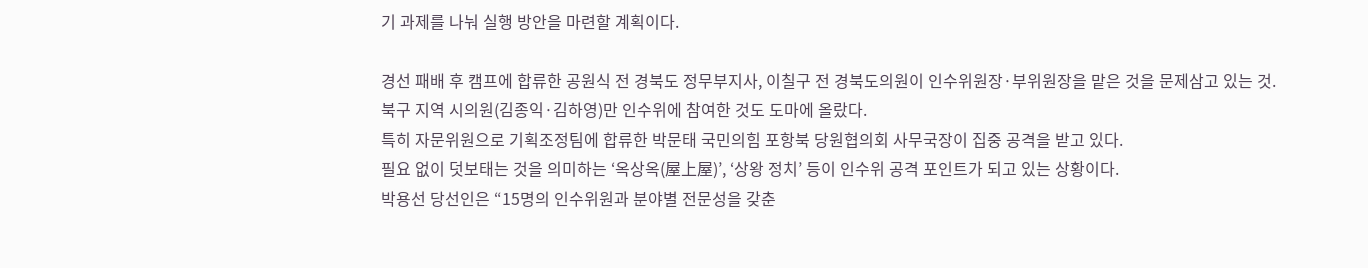기 과제를 나눠 실행 방안을 마련할 계획이다.

경선 패배 후 캠프에 합류한 공원식 전 경북도 정무부지사, 이칠구 전 경북도의원이 인수위원장·부위원장을 맡은 것을 문제삼고 있는 것.
북구 지역 시의원(김종익·김하영)만 인수위에 참여한 것도 도마에 올랐다.
특히 자문위원으로 기획조정팀에 합류한 박문태 국민의힘 포항북 당원협의회 사무국장이 집중 공격을 받고 있다.
필요 없이 덧보태는 것을 의미하는 ‘옥상옥(屋上屋)’, ‘상왕 정치’ 등이 인수위 공격 포인트가 되고 있는 상황이다.
박용선 당선인은 “15명의 인수위원과 분야별 전문성을 갖춘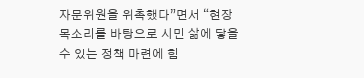자문위원을 위촉했다”면서 “현장 목소리를 바탕으로 시민 삶에 닿을 수 있는 정책 마련에 힘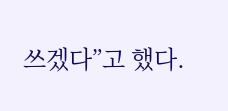쓰겠다”고 했다.